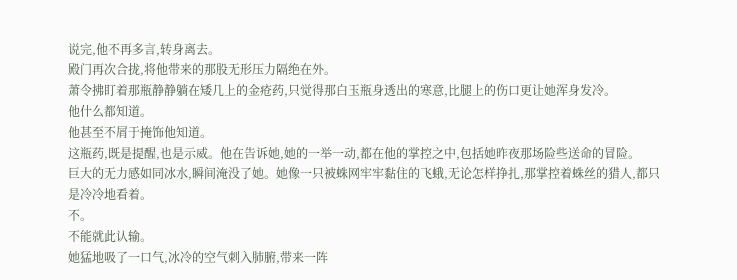说完,他不再多言,转身离去。
殿门再次合拢,将他带来的那股无形压力隔绝在外。
萧令拂盯着那瓶静静躺在矮几上的金疮药,只觉得那白玉瓶身透出的寒意,比腿上的伤口更让她浑身发冷。
他什么都知道。
他甚至不屑于掩饰他知道。
这瓶药,既是提醒,也是示威。他在告诉她,她的一举一动,都在他的掌控之中,包括她昨夜那场险些送命的冒险。
巨大的无力感如同冰水,瞬间淹没了她。她像一只被蛛网牢牢黏住的飞蛾,无论怎样挣扎,那掌控着蛛丝的猎人,都只是冷冷地看着。
不。
不能就此认输。
她猛地吸了一口气,冰冷的空气刺入肺腑,带来一阵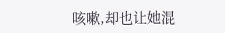咳嗽,却也让她混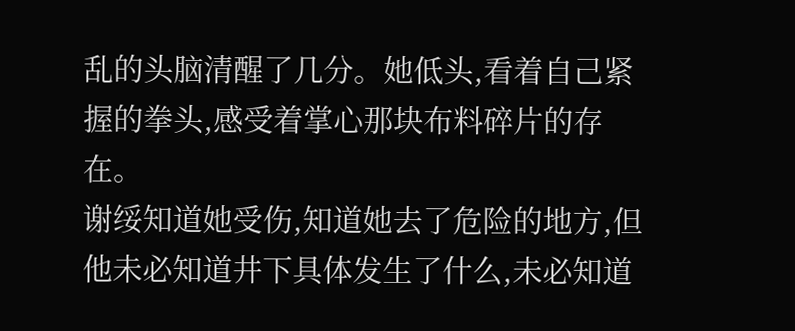乱的头脑清醒了几分。她低头,看着自己紧握的拳头,感受着掌心那块布料碎片的存在。
谢绥知道她受伤,知道她去了危险的地方,但他未必知道井下具体发生了什么,未必知道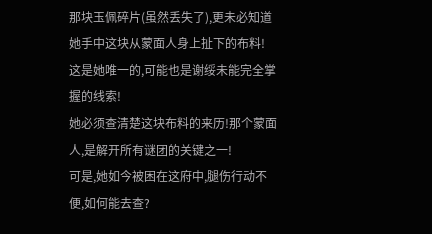那块玉佩碎片(虽然丢失了),更未必知道她手中这块从蒙面人身上扯下的布料!
这是她唯一的,可能也是谢绥未能完全掌握的线索!
她必须查清楚这块布料的来历!那个蒙面人,是解开所有谜团的关键之一!
可是,她如今被困在这府中,腿伤行动不便,如何能去查?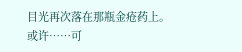目光再次落在那瓶金疮药上。
或许……可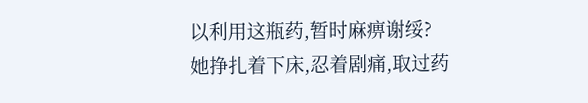以利用这瓶药,暂时麻痹谢绥?
她挣扎着下床,忍着剧痛,取过药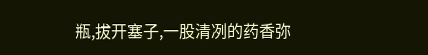瓶,拔开塞子,一股清冽的药香弥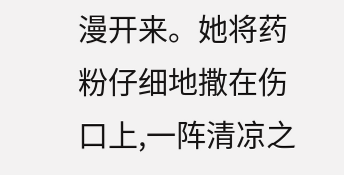漫开来。她将药粉仔细地撒在伤口上,一阵清凉之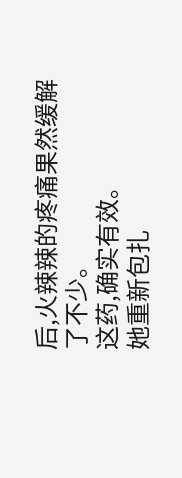后,火辣辣的疼痛果然缓解了不少。
这药,确实有效。
她重新包扎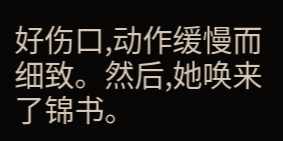好伤口,动作缓慢而细致。然后,她唤来了锦书。